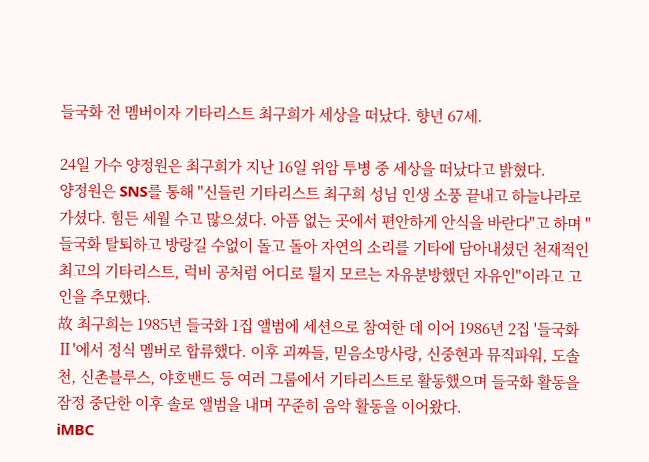들국화 전 멤버이자 기타리스트 최구희가 세상을 떠났다. 향년 67세.

24일 가수 양정원은 최구희가 지난 16일 위암 투병 중 세상을 떠났다고 밝혔다.
양정원은 SNS를 통해 "신들린 기타리스트 최구희 성님 인생 소풍 끝내고 하늘나라로 가셨다. 힘든 세월 수고 많으셨다. 아픔 없는 곳에서 편안하게 안식을 바란다"고 하며 "들국화 탈퇴하고 방랑길 수없이 돌고 돌아 자연의 소리를 기타에 담아내셨던 천재적인 최고의 기타리스트, 럭비 공처럼 어디로 튈지 모르는 자유분방했던 자유인"이라고 고인을 추모했다.
故 최구희는 1985년 들국화 1집 앨범에 세션으로 참여한 데 이어 1986년 2집 '들국화 Ⅱ'에서 정식 멤버로 합류했다. 이후 괴짜들, 믿음소망사랑, 신중현과 뮤직파워, 도솔천, 신촌블루스, 야호밴드 등 여러 그룹에서 기타리스트로 활동했으며 들국화 활동을 잠정 중단한 이후 솔로 앨범을 내며 꾸준히 음악 활동을 이어왔다.
iMBC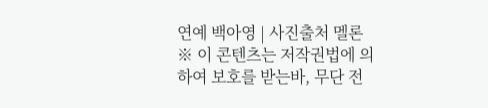연예 백아영 | 사진출처 멜론
※ 이 콘텐츠는 저작권법에 의하여 보호를 받는바, 무단 전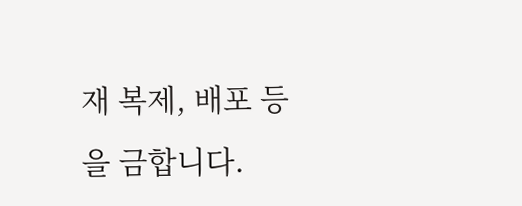재 복제, 배포 등을 금합니다.